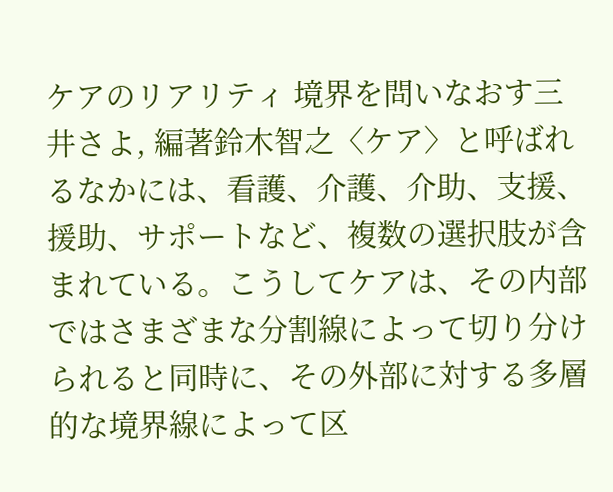ケアのリアリティ 境界を問いなおす三井さよ, 編著鈴木智之〈ケア〉と呼ばれるなかには、看護、介護、介助、支援、援助、サポートなど、複数の選択肢が含まれている。こうしてケアは、その内部ではさまざまな分割線によって切り分けられると同時に、その外部に対する多層的な境界線によって区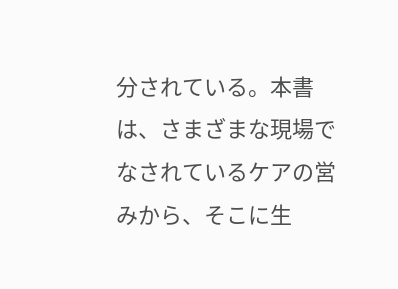分されている。本書は、さまざまな現場でなされているケアの営みから、そこに生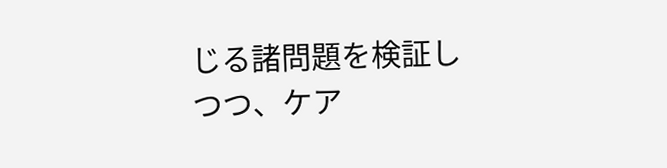じる諸問題を検証しつつ、ケア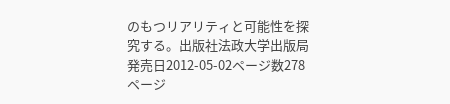のもつリアリティと可能性を探究する。出版社法政大学出版局発売日2012-05-02ページ数278ページ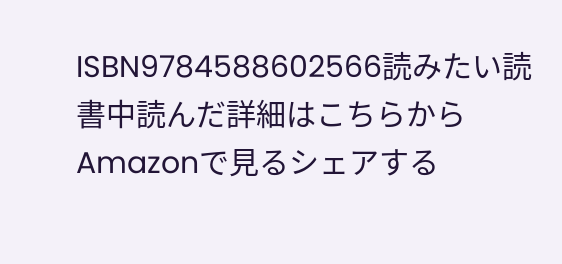ISBN9784588602566読みたい読書中読んだ詳細はこちらからAmazonで見るシェアする